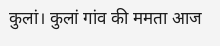कुलां। कुलां गांव की ममता आज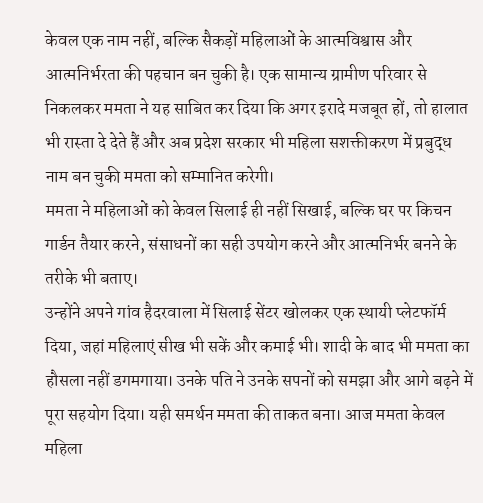केवल एक नाम नहीं, बल्कि सैकड़ों महिलाओं के आत्मविश्वास और आत्मनिर्भरता की पहचान बन चुकी है। एक सामान्य ग्रामीण परिवार से निकलकर ममता ने यह साबित कर दिया कि अगर इरादे मजबूत हों, तो हालात भी रास्ता दे देते हैं और अब प्रदेश सरकार भी महिला सशक्तीकरण में प्रबुद्ध नाम बन चुकी ममता को सम्मानित करेगी।
ममता ने महिलाओं को केवल सिलाई ही नहीं सिखाई, बल्कि घर पर किचन गार्डन तैयार करने, संसाधनों का सही उपयोग करने और आत्मनिर्भर बनने के तरीके भी बताए।
उन्होंने अपने गांव हैदरवाला में सिलाई सेंटर खोलकर एक स्थायी प्लेटफॉर्म दिया, जहां महिलाएं सीख भी सकें और कमाई भी। शादी के बाद भी ममता का हौसला नहीं डगमगाया। उनके पति ने उनके सपनों को समझा और आगे बढ़ने में पूरा सहयोग दिया। यही समर्थन ममता की ताकत बना। आज ममता केवल महिला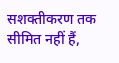सशक्तीकरण तक सीमित नहीं हैं,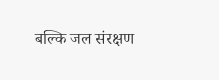बल्कि जल संरक्षण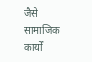जैसे सामाजिक कार्यों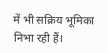में भी सक्रिय भूमिका निभा रही हैं।